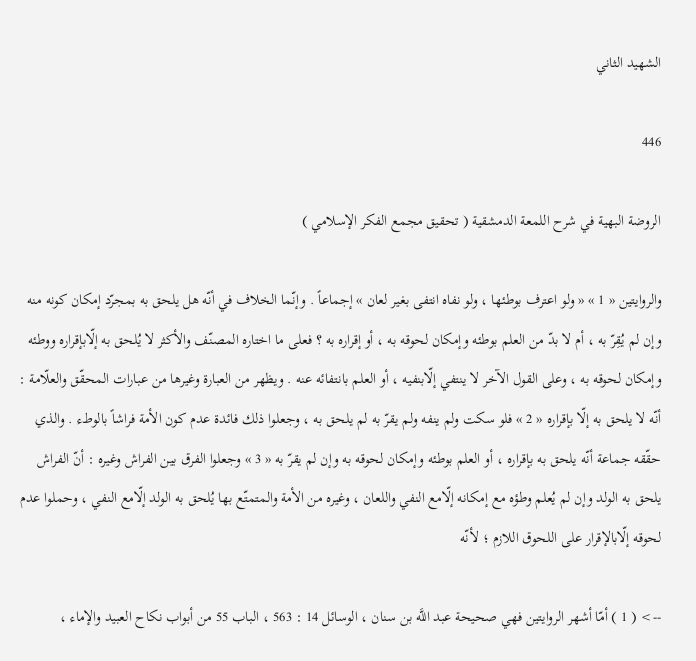الشهيد الثاني

446

الروضة البهية في شرح اللمعة الدمشقية ( تحقيق مجمع الفكر الإسلامي )

والروايتين « 1 » « ولو اعترف بوطئها ، ولو نفاه انتفى بغير لعان » إجماعاً . وإنّما الخلاف في أنّه هل يلحق به بمجرّد إمكان كونه منه وإن لم يُقِرّ به ، أم لا بدّ من العلم بوطئه وإمكان لحوقه به ، أو إقراره به ؟ فعلى ما اختاره المصنّف والأكثر لا يُلحق به إلّابإقراره ووطئه وإمكان لحوقه به ، وعلى القول الآخر لا ينتفي إلّابنفيه ، أو العلم بانتفائه عنه . ويظهر من العبارة وغيرها من عبارات المحقّق والعلّامة : أنّه لا يلحق به إلّا بإقراره « 2 » فلو سكت ولم ينفه ولم يقرّ به لم يلحق به ، وجعلوا ذلك فائدة عدم كون الأمة فراشاً بالوطء . والذي حقّقه جماعة أنّه يلحق به بإقراره ، أو العلم بوطئه وإمكان لحوقه به وإن لم يقرّ به « 3 » وجعلوا الفرق بين الفراش وغيره : أنّ الفراش يلحق به الولد وإن لم يُعلم وطؤه مع إمكانه إلّامع النفي واللعان ، وغيره من الأمة والمتمتّع بها يُلحق به الولد إلّامع النفي ، وحملوا عدم لحوقه إلّابالإقرار على اللحوق اللازم ؛ لأنّه

--> ( 1 ) أمّا أشهر الروايتين فهي صحيحة عبد اللَّه بن سنان ، الوسائل 14 : 563 ، الباب 55 من أبواب نكاح العبيد والإماء ،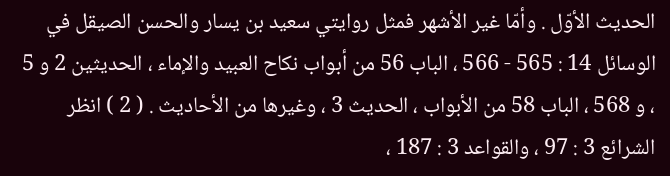الحديث الأوّل . وأمّا غير الأشهر فمثل روايتي سعيد بن يسار والحسن الصيقل في الوسائل 14 : 565 - 566 ، الباب 56 من أبواب نكاح العبيد والإماء ، الحديثين 2 و 5 ، و 568 ، الباب 58 من الأبواب ، الحديث 3 ، وغيرها من الأحاديث . ( 2 ) انظر الشرائع 3 : 97 ، والقواعد 3 : 187 ،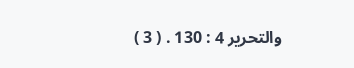والتحرير 4 : 130 . ( 3 )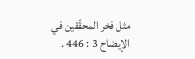مثل فخر المحقّقين في الإيضاح 3 : 446 .